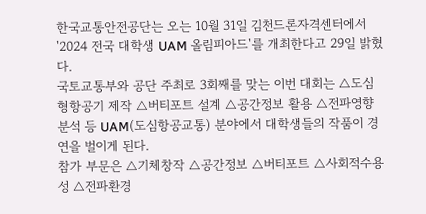한국교통안전공단는 오는 10월 31일 김천드론자격센터에서 '2024 전국 대학생 UAM 올림피아드'를 개최한다고 29일 밝혔다.
국토교통부와 공단 주최로 3회째를 맞는 이번 대회는 △도심형항공기 제작 △버티포트 설계 △공간정보 활용 △전파영향 분석 등 UAM(도심항공교통) 분야에서 대학생들의 작품이 경연을 벌이게 된다.
참가 부문은 △기체창작 △공간정보 △버티포트 △사회적수용성 △전파환경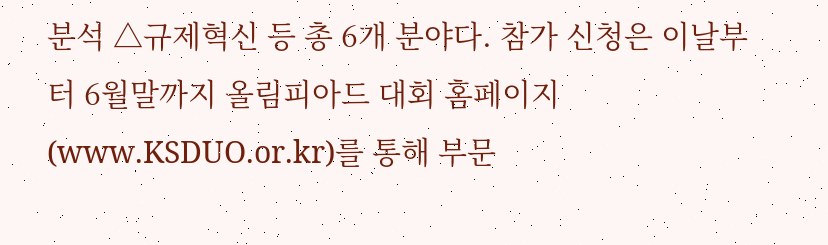분석 △규제혁신 등 총 6개 분야다. 참가 신청은 이날부터 6월말까지 올림피아드 대회 홈페이지(www.KSDUO.or.kr)를 통해 부문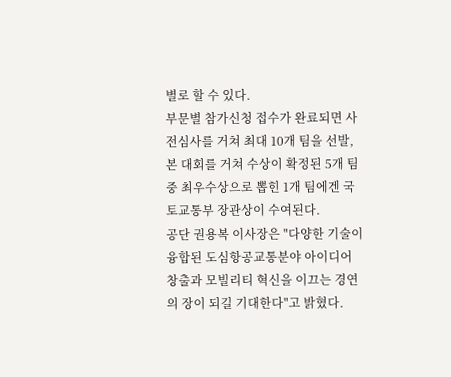별로 할 수 있다.
부문별 참가신청 접수가 완료되면 사전심사를 거쳐 최대 10개 팀을 선발, 본 대회를 거쳐 수상이 확정된 5개 팀 중 최우수상으로 뽑힌 1개 팀에겐 국토교통부 장관상이 수여된다.
공단 권용복 이사장은 "다양한 기술이 융합된 도심항공교통분야 아이디어 창출과 모빌리티 혁신을 이끄는 경연의 장이 되길 기대한다"고 밝혔다.